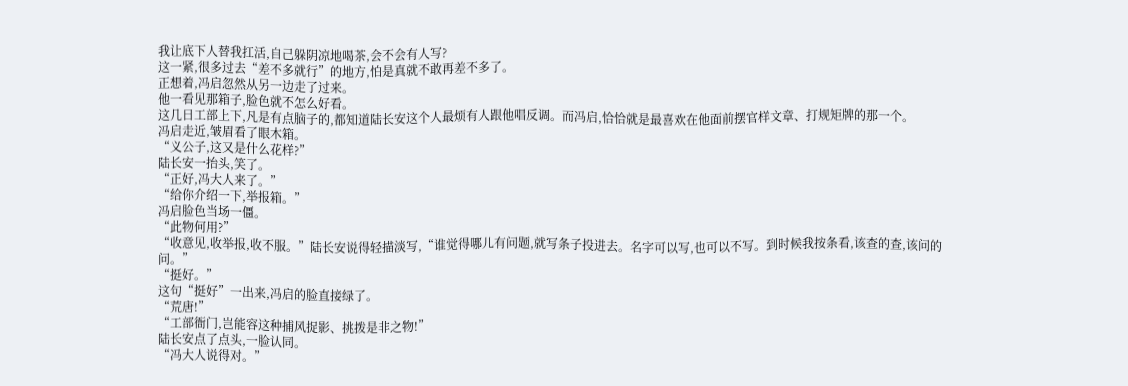我让底下人替我扛活,自己躲阴凉地喝茶,会不会有人写?
这一紧,很多过去“差不多就行”的地方,怕是真就不敢再差不多了。
正想着,冯启忽然从另一边走了过来。
他一看见那箱子,脸色就不怎么好看。
这几日工部上下,凡是有点脑子的,都知道陆长安这个人最烦有人跟他唱反调。而冯启,恰恰就是最喜欢在他面前摆官样文章、打规矩牌的那一个。
冯启走近,皱眉看了眼木箱。
“义公子,这又是什么花样?”
陆长安一抬头,笑了。
“正好,冯大人来了。”
“给你介绍一下,举报箱。”
冯启脸色当场一僵。
“此物何用?”
“收意见,收举报,收不服。”陆长安说得轻描淡写,“谁觉得哪儿有问题,就写条子投进去。名字可以写,也可以不写。到时候我按条看,该查的查,该问的问。”
“挺好。”
这句“挺好”一出来,冯启的脸直接绿了。
“荒唐!”
“工部衙门,岂能容这种捕风捉影、挑拨是非之物!”
陆长安点了点头,一脸认同。
“冯大人说得对。”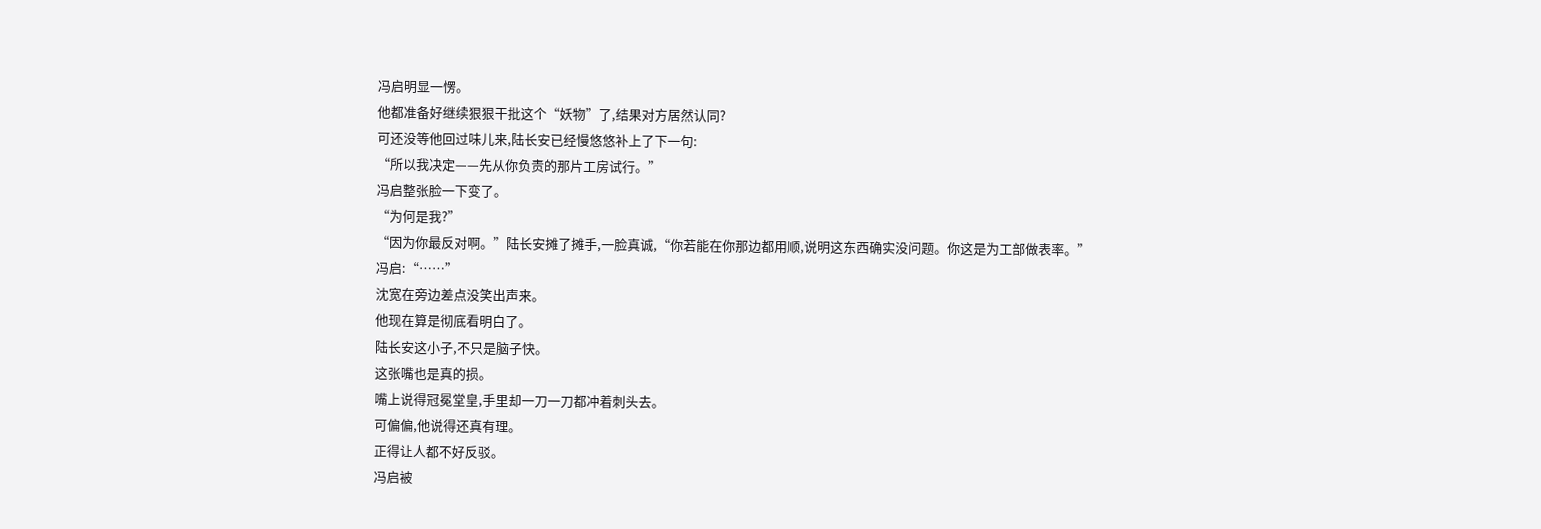冯启明显一愣。
他都准备好继续狠狠干批这个“妖物”了,结果对方居然认同?
可还没等他回过味儿来,陆长安已经慢悠悠补上了下一句:
“所以我决定——先从你负责的那片工房试行。”
冯启整张脸一下变了。
“为何是我?”
“因为你最反对啊。”陆长安摊了摊手,一脸真诚,“你若能在你那边都用顺,说明这东西确实没问题。你这是为工部做表率。”
冯启:“……”
沈宽在旁边差点没笑出声来。
他现在算是彻底看明白了。
陆长安这小子,不只是脑子快。
这张嘴也是真的损。
嘴上说得冠冕堂皇,手里却一刀一刀都冲着刺头去。
可偏偏,他说得还真有理。
正得让人都不好反驳。
冯启被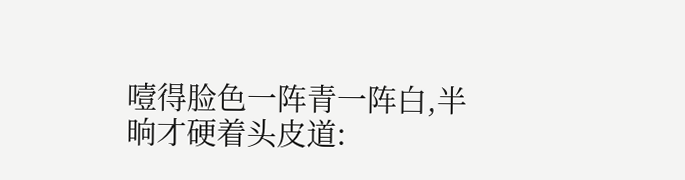噎得脸色一阵青一阵白,半晌才硬着头皮道: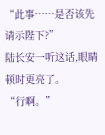“此事……是否该先请示陛下?”
陆长安一听这话,眼睛顿时更亮了。
“行啊。”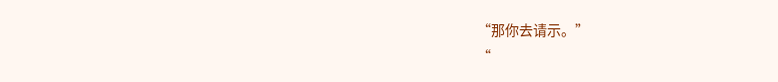“那你去请示。”
“